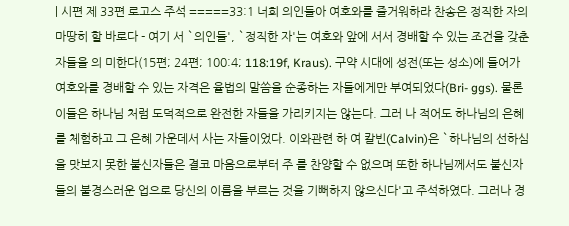| 시편 제 33편 로고스 주석 =====33:1 너희 의인들아 여호와를 즐거워하라 찬송은 정직한 자의 마땅히 할 바로다 - 여기 서 `의인들', `정직한 자'는 여호와 앞에 서서 경배할 수 있는 조건을 갖춘 자들을 의 미한다(15편; 24편; 100:4; 118:19f, Kraus). 구약 시대에 성전(또는 성소)에 들어가 여호와를 경배할 수 있는 자격은 율법의 말씀을 순종하는 자들에게만 부여되었다(Bri- ggs). 물론 이들은 하나님 처럼 도덕적으로 완전한 자들을 가리키지는 않는다. 그러 나 적어도 하나님의 은혜를 체험하고 그 은혜 가운데서 사는 자들이었다. 이와관련 하 여 칼빈(Calvin)은 `하나님의 선하심을 맛보지 못한 불신자들은 결코 마음으로부터 주 를 찬양할 수 없으며 또한 하나님께서도 불신자들의 불경스러운 업으로 당신의 이름을 부르는 것을 기뻐하지 않으신다'고 주석하였다. 그러나 경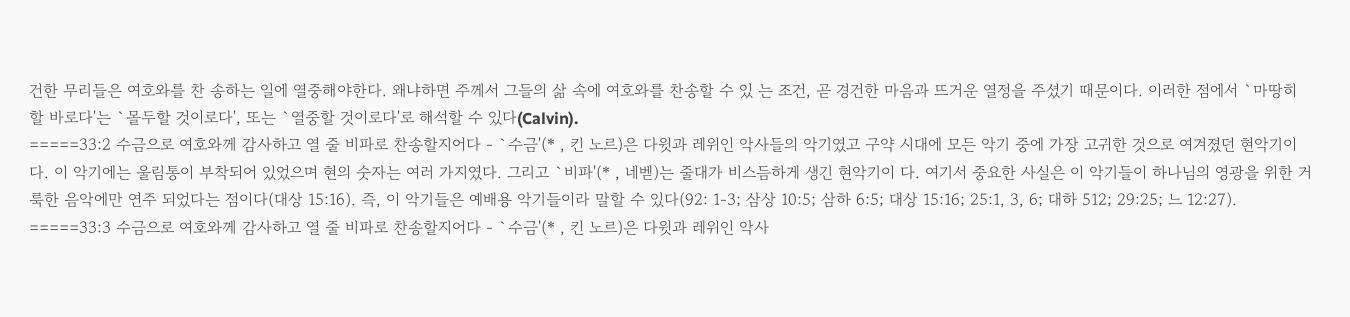건한 무리들은 여호와를 찬 송하는 일에 열중해야한다. 왜냐하면 주께서 그들의 삶 속에 여호와를 찬송할 수 있 는 조건, 곧 경건한 마음과 뜨거운 열정을 주셨기 때문이다. 이러한 점에서 `마땅히 할 바로다'는 `몰두할 것이로다', 또는 `열중할 것이로다'로 해석할 수 있다(Calvin).
=====33:2 수금으로 여호와께 감사하고 열 줄 비파로 찬송할지어다 - `수금'(* , 킨 노르)은 다윗과 레위인 악사들의 악기였고 구약 시대에 모든 악기 중에 가장 고귀한 것으로 여겨졌던 현악기이다. 이 악기에는 울림통이 부착되어 있었으며 현의 숫자는 여러 가지였다. 그리고 `비파'(* , 네벧)는 줄대가 비스듬하게 생긴 현악기이 다. 여기서 중요한 사실은 이 악기들이 하나님의 영광을 위한 거룩한 음악에만 연주 되었다는 점이다(대상 15:16). 즉, 이 악기들은 예배용 악기들이라 말할 수 있다(92: 1-3; 삼상 10:5; 삼하 6:5; 대상 15:16; 25:1, 3, 6; 대하 512; 29:25; 느 12:27).
=====33:3 수금으로 여호와께 감사하고 열 줄 비파로 찬송할지어다 - `수금'(* , 킨 노르)은 다윗과 레위인 악사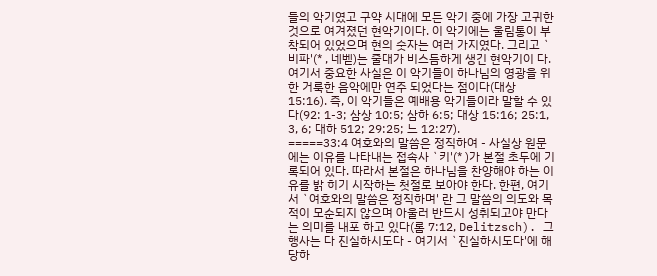들의 악기였고 구약 시대에 모든 악기 중에 가장 고귀한 것으로 여겨졌던 현악기이다. 이 악기에는 울림통이 부착되어 있었으며 현의 숫자는 여러 가지였다. 그리고 `비파'(* , 네벧)는 줄대가 비스듬하게 생긴 현악기이 다. 여기서 중요한 사실은 이 악기들이 하나님의 영광을 위한 거룩한 음악에만 연주 되었다는 점이다(대상 15:16). 즉, 이 악기들은 예배용 악기들이라 말할 수 있다(92: 1-3; 삼상 10:5; 삼하 6:5; 대상 15:16; 25:1, 3, 6; 대하 512; 29:25; 느 12:27).
=====33:4 여호와의 말씀은 정직하여 - 사실상 원문에는 이유를 나타내는 접속사 `키'(* )가 본절 초두에 기록되어 있다. 따라서 본절은 하나님을 찬양해야 하는 이유를 밝 히기 시작하는 첫절로 보아야 한다. 한편, 여기서 `여호와의 말씀은 정직하며' 란 그 말씀의 의도와 목적이 모순되지 않으며 아울러 반드시 성취되고야 만다는 의미를 내포 하고 있다(롬 7:12, Delitzsch). 그 행사는 다 진실하시도다 - 여기서 `진실하시도다'에 해당하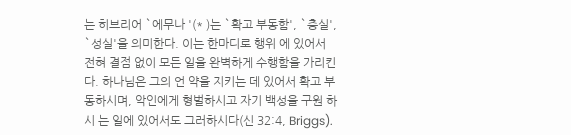는 히브리어 `에무나 '(* )는 `확고 부동함', `충실', `성실'을 의미한다. 이는 한마디로 행위 에 있어서 전혀 결점 없이 모든 일을 완벽하게 수행함을 가리킨다. 하나님은 그의 언 약을 지키는 데 있어서 확고 부동하시며, 악인에게 형벌하시고 자기 백성을 구원 하시 는 일에 있어서도 그러하시다(신 32:4, Briggs).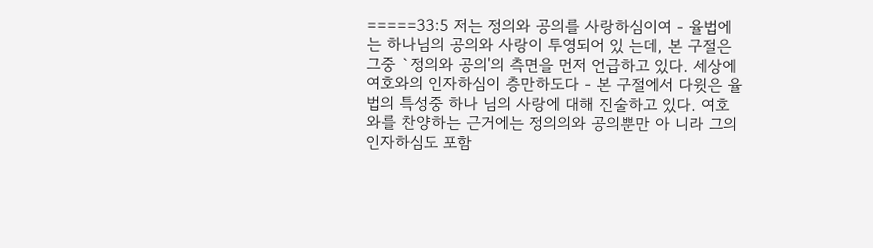=====33:5 저는 정의와 공의를 사랑하심이여 - 율법에는 하나님의 공의와 사랑이 투영되어 있 는데, 본 구절은 그중 `정의와 공의'의 측면을 먼저 언급하고 있다. 세상에 여호와의 인자하심이 층만하도다 - 본 구절에서 다윗은 율법의 특성중 하나 님의 사랑에 대해 진술하고 있다. 여호와를 찬양하는 근거에는 정의의와 공의뿐만 아 니라 그의 인자하심도 포함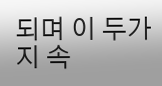되며 이 두가지 속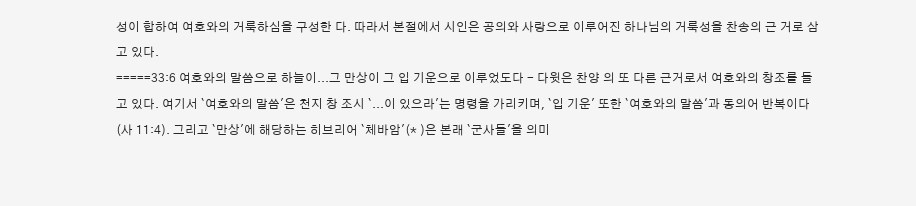성이 합하여 여호와의 거룩하심을 구성한 다. 따라서 본절에서 시인은 공의와 사랑으로 이루어진 하나님의 거룩성을 찬송의 근 거로 삼고 있다.
=====33:6 여호와의 말씀으로 하늘이...그 만상이 그 입 기운으로 이루었도다 - 다윗은 찬양 의 또 다른 근거로서 여호와의 창조를 들고 있다. 여기서 `여호와의 말씀'은 천지 창 조시 `...이 있으라'는 명령을 가리키며, `입 기운' 또한 `여호와의 말씀'과 동의어 반복이다(사 11:4). 그리고 `만상'에 해당하는 히브리어 `체바암'(* )은 본래 `군사들'을 의미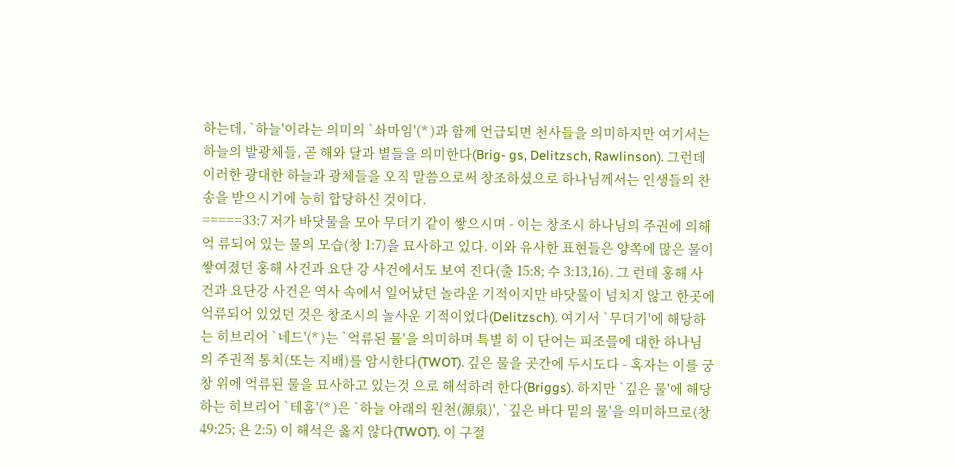하는데, `하늘'이라는 의미의 `솨마임'(* )과 함께 언급되면 천사들을 의미하지만 여기서는 하늘의 발광체들, 곧 해와 달과 별들을 의미한다(Brig- gs, Delitzsch, Rawlinson). 그런데 이러한 광대한 하늘과 광체들을 오직 말씀으로써 창조하셨으로 하나님께서는 인생들의 찬송을 받으시기에 능히 합당하신 것이다.
=====33:7 저가 바닷물을 모아 무더기 같이 쌓으시며 - 이는 창조시 하나님의 주권에 의해 억 류되어 있는 물의 모습(창 1:7)을 묘사하고 있다. 이와 유사한 표현들은 양쪽에 많은 물이 쌓여졌던 홍해 사건과 요단 강 사건에서도 보여 진다(출 15:8; 수 3:13,16). 그 런데 홍해 사건과 요단강 사건은 역사 속에서 일어났던 놀라운 기적이지만 바닷물이 넘치지 않고 한곳에 억류되어 있었던 것은 창조시의 놀사운 기적이었다(Delitzsch). 여기서 `무더기'에 해당하는 히브리어 `네드'(* )는 `억류된 물'을 의미하며 특별 히 이 단어는 피조믈에 대한 하나님의 주권적 통치(또는 지배)를 암시한다(TWOT). 깊은 물을 곳간에 두시도다 - 혹자는 이를 궁창 위에 억류된 물을 묘사하고 있는것 으로 해석하려 한다(Briggs). 하지만 `깊은 물'에 해당하는 히브리어 `테홈'(* )은 `하늘 아래의 원천(源泉)', `깊은 바다 밑의 물'을 의미하므로(창 49:25; 욘 2:5) 이 해석은 옳지 않다(TWOT). 이 구절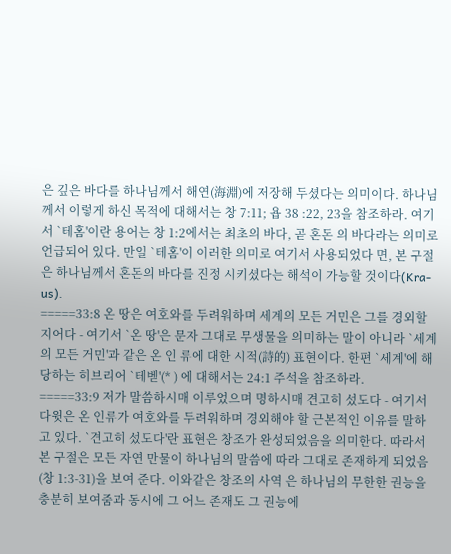은 깊은 바다를 하나님께서 해연(海淵)에 저장해 두셨다는 의미이다. 하나님께서 이렇게 하신 목적에 대해서는 창 7:11; 욥 38 :22, 23을 참조하라. 여기서 `테홈'이란 용어는 창 1:2에서는 최초의 바다, 곧 혼돈 의 바다라는 의미로 언급되어 있다. 만일 `테홈'이 이러한 의미로 여기서 사용되었다 면, 본 구절은 하나님께서 혼돈의 바다를 진정 시키셨다는 해석이 가능할 것이다(Kra- us).
=====33:8 온 땅은 여호와를 두려워하며 세계의 모든 거민은 그를 경외할지어다 - 여기서 `온 땅'은 문자 그대로 무생물을 의미하는 말이 아니라 `세계의 모든 거민'과 같은 온 인 류에 대한 시적(詩的) 표현이다. 한편 `세계'에 해당하는 히브리어 `테벧'(* ) 에 대해서는 24:1 주석을 참조하라.
=====33:9 저가 말씀하시매 이루었으며 명하시매 견고히 섰도다 - 여기서 다윗은 온 인류가 여호와를 두려워하며 경외해야 할 근본적인 이유를 말하고 있다. `견고히 섰도다'란 표현은 창조가 완성되었음을 의미한다. 따라서 본 구절은 모든 자연 만물이 하나님의 말씀에 따라 그대로 존재하게 되었음(창 1:3-31)을 보여 준다. 이와같은 창조의 사역 은 하나님의 무한한 권능을 충분히 보여줌과 동시에 그 어느 존재도 그 권능에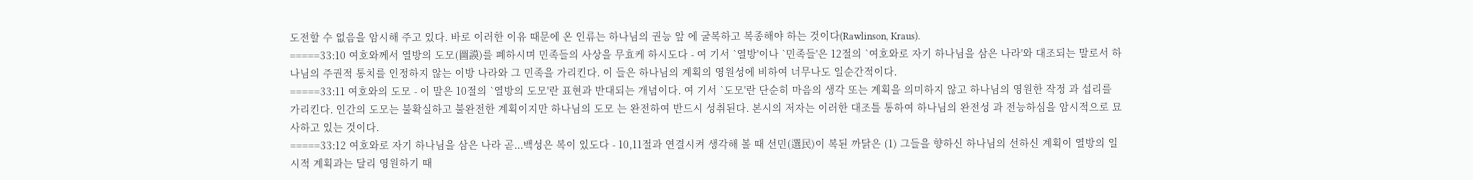도전할 수 없음을 암시해 주고 있다. 바로 이러한 이유 때문에 온 인류는 하나님의 권능 앞 에 굴복하고 복종해야 하는 것이다(Rawlinson, Kraus).
=====33:10 여호와께서 열방의 도모(圖謨)를 폐하시며 민족들의 사상을 무효케 하시도다 - 여 기서 `열방'이나 `민족들'은 12절의 `여호와로 자기 하나님을 삼은 나라'와 대조되는 말로서 하나님의 주권적 통치를 인정하지 않는 이방 나라와 그 민족을 가리킨다. 이 들은 하나님의 계획의 영원성에 비하여 너무나도 일순간적이다.
=====33:11 여호와의 도모 - 이 말은 10절의 `열방의 도모'란 표현과 반대되는 개념이다. 여 기서 `도모'란 단순히 마음의 생각 또는 계획을 의미하지 않고 하나님의 영원한 작정 과 섭리를 가리킨다. 인간의 도모는 불확실하고 불완전한 계획이지만 하나님의 도모 는 완전하여 반드시 성취된다. 본시의 저자는 이러한 대조틀 통하여 하나님의 완전성 과 전능하심을 암시적으로 묘사하고 있는 것이다.
=====33:12 여호와로 자기 하나님을 삼은 나라 곧...백성은 복이 있도다 - 10,11절과 연결시켜 생각해 볼 때 선민(選民)이 복된 까닭은 (1) 그들을 향하신 하나님의 선하신 계획이 열방의 일시적 계획과는 달리 영원하기 때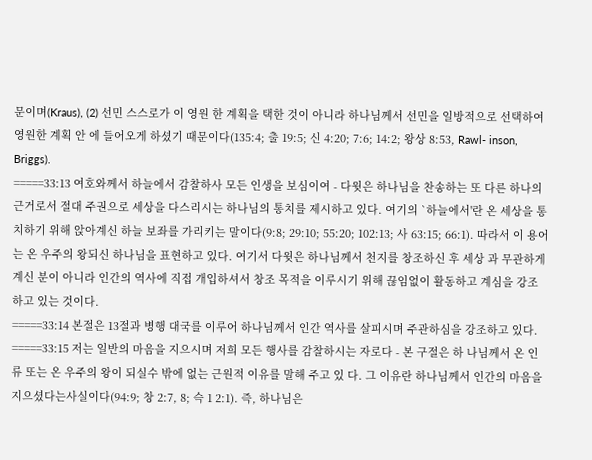문이며(Kraus), (2) 선민 스스로가 이 영원 한 계획을 택한 것이 아니라 하나님께서 선민을 일방적으로 선택하여 영원한 계획 안 에 들어오게 하셨기 때문이다(135:4; 출 19:5; 신 4:20; 7:6; 14:2; 왕상 8:53, Rawl- inson, Briggs).
=====33:13 여호와께서 하늘에서 감찰하사 모든 인생을 보심이여 - 다윗은 하나님을 찬송하는 또 다른 하나의 근거로서 절대 주권으로 세상을 다스리시는 하나님의 통치를 제시하고 있다. 여기의 `하늘에서'란 온 세상을 통치하기 위해 앉아계신 하늘 보좌를 가리키는 말이다(9:8; 29:10; 55:20; 102:13; 사 63:15; 66:1). 따라서 이 용어는 온 우주의 왕되신 하나님을 표현하고 있다. 여기서 다윗은 하나님께서 천지를 창조하신 후 세상 과 무관하게 계신 분이 아니라 인간의 역사에 직접 개입하셔서 창조 목적을 이루시기 위해 끊임없이 활동하고 계심을 강조하고 있는 것이다.
=====33:14 본절은 13절과 병행 대국를 이루어 하나님께서 인간 역사를 살피시며 주관하심을 강조하고 있다.
=====33:15 저는 일반의 마음을 지으시며 저희 모든 행사를 감찰하시는 자로다 - 본 구절은 하 나님께서 온 인류 또는 온 우주의 왕이 되실수 밖에 없는 근원적 이유를 말해 주고 있 다. 그 이유란 하나님께서 인간의 마음을 지으셨다는사실이다(94:9; 창 2:7, 8; 슥 1 2:1). 즉, 하나님은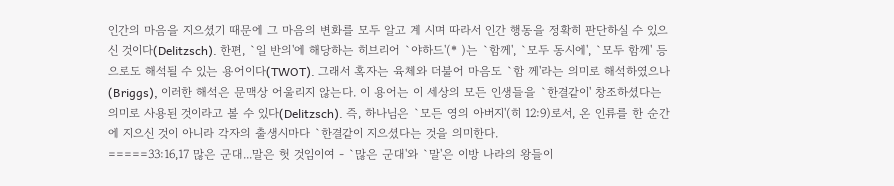인간의 마음을 지으셨기 때문에 그 마음의 변화를 모두 알고 계 시며 따라서 인간 행동을 정확히 판단하실 수 있으신 것이다(Delitzsch). 한편, `일 반의'에 해당하는 히브리어 `야하드'(* )는 `함께', `모두 동시에', `모두 함께' 등으로도 해석될 수 있는 용어이다(TWOT). 그래서 혹자는 육체와 더불어 마음도 `함 께'라는 의미로 해석하였으나(Briggs), 이러한 해석은 문맥상 어울리지 않는다. 이 용어는 이 세상의 모든 인생들을 `한결같이' 창조하셨다는 의미로 사용된 것이라고 볼 수 있다(Delitzsch). 즉, 하나님은 `모든 영의 아버지'(히 12:9)로서, 온 인류를 한 순간에 지으신 것이 아니라 각자의 출생시마다 `한결같이 지으셨다는 것을 의미한다.
=====33:16,17 많은 군대...말은 헛 것임이여 - `많은 군대'와 `말'은 이방 나라의 왕들이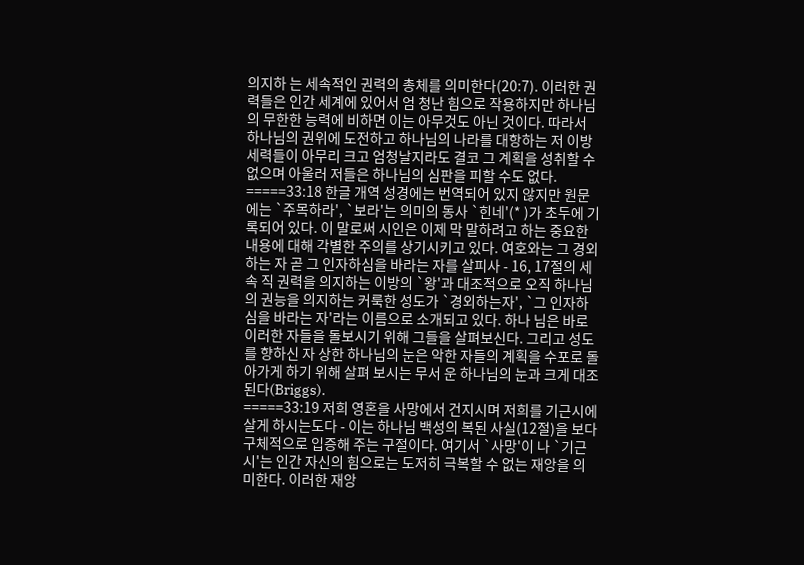의지하 는 세속적인 권력의 총체를 의미한다(20:7). 이러한 권력들은 인간 세계에 있어서 엄 청난 힘으로 작용하지만 하나님의 무한한 능력에 비하면 이는 아무것도 아닌 것이다. 따라서 하나님의 권위에 도전하고 하나님의 나라를 대항하는 저 이방 세력들이 아무리 크고 엄청날지라도 결코 그 계획을 성취할 수 없으며 아울러 저들은 하나님의 심판을 피할 수도 없다.
=====33:18 한글 개역 성경에는 번역되어 있지 않지만 원문에는 `주목하라', `보라'는 의미의 동사 `힌네'(* )가 초두에 기록되어 있다. 이 말로써 시인은 이제 막 말하려고 하는 중요한 내용에 대해 각별한 주의를 상기시키고 있다. 여호와는 그 경외하는 자 곧 그 인자하심을 바라는 자를 살피사 - 16, 17절의 세속 직 권력을 의지하는 이방의 `왕'과 대조적으로 오직 하나님의 권능을 의지하는 커룩한 성도가 `경외하는자', `그 인자하심을 바라는 자'라는 이름으로 소개되고 있다. 하나 님은 바로 이러한 자들을 돌보시기 위해 그들을 살펴보신다. 그리고 성도를 향하신 자 상한 하나님의 눈은 악한 자들의 계획을 수포로 돌아가게 하기 위해 살펴 보시는 무서 운 하나님의 눈과 크게 대조된다(Briggs).
=====33:19 저희 영혼을 사망에서 건지시며 저희를 기근시에 살게 하시는도다 - 이는 하나님 백성의 복된 사실(12절)을 보다 구체적으로 입증해 주는 구절이다. 여기서 `사망'이 나 `기근시'는 인간 자신의 힘으로는 도저히 극복할 수 없는 재앙을 의미한다. 이러한 재앙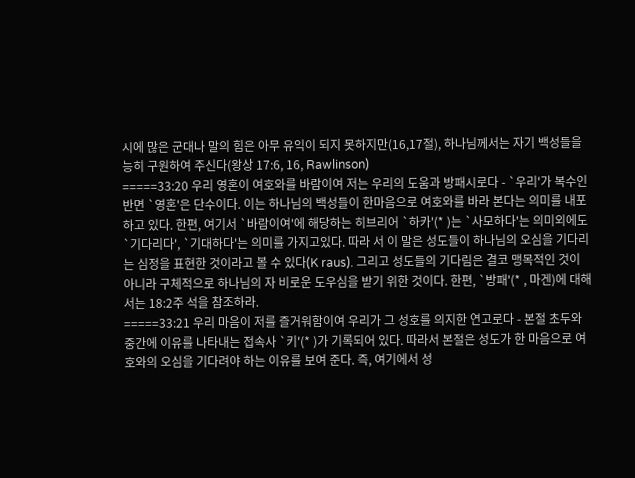시에 많은 군대나 말의 힘은 아무 유익이 되지 못하지만(16,17절), 하나님께서는 자기 백성들을 능히 구원하여 주신다(왕상 17:6, 16, Rawlinson)
=====33:20 우리 영혼이 여호와를 바람이여 저는 우리의 도움과 방패시로다 - `우리'가 복수인 반면 `영혼'은 단수이다. 이는 하나님의 백성들이 한마음으로 여호와를 바라 본다는 의미를 내포하고 있다. 한편, 여기서 `바람이여'에 해당하는 히브리어 `하카'(* )는 `사모하다'는 의미외에도 `기다리다', `기대하다'는 의미를 가지고있다. 따라 서 이 말은 성도들이 하나님의 오심을 기다리는 심정을 표현한 것이라고 볼 수 있다(K raus). 그리고 성도들의 기다림은 결코 맹목적인 것이 아니라 구체적으로 하나님의 자 비로운 도우심을 받기 위한 것이다. 한편, `방패'(* , 마겐)에 대해서는 18:2주 석을 참조하라.
=====33:21 우리 마음이 저를 즐거워함이여 우리가 그 성호를 의지한 연고로다 - 본절 초두와 중간에 이유를 나타내는 접속사 `키'(* )가 기록되어 있다. 따라서 본절은 성도가 한 마음으로 여호와의 오심을 기다려야 하는 이유를 보여 준다. 즉, 여기에서 성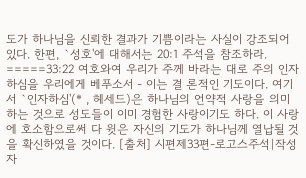도가 하나님을 신뢰한 결과가 기쁨이라는 사실이 강조되어 있다. 한편, `성호'에 대해서는 20:1 주석을 참조하라.
=====33:22 여호와여 우리가 주께 바라는 대로 주의 인자하심을 우리에게 베푸소서 - 이는 결 론적인 기도이다. 여기서 `인자하심'(* , 헤세드)은 하나님의 언약적 사랑을 의미하는 것으로 성도들이 이미 경험한 사랑이기도 하다. 이 사랑에 호소함으로써 다 윗은 자신의 기도가 하나님께 열납될 것을 확신하였을 것이다. [출처] 시편제33편-로고스주석|작성자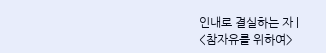인내로 결실하는 자 |
<참자유를 위하여>